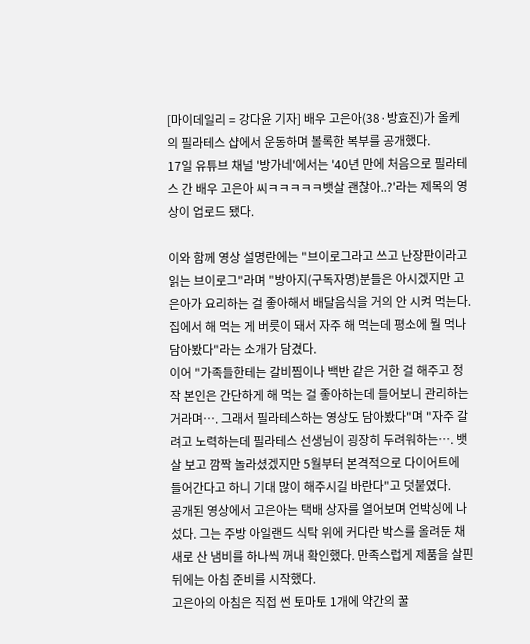[마이데일리 = 강다윤 기자] 배우 고은아(38·방효진)가 올케의 필라테스 샵에서 운동하며 볼록한 복부를 공개했다.
17일 유튜브 채널 '방가네'에서는 '40년 만에 처음으로 필라테스 간 배우 고은아 씨ㅋㅋㅋㅋㅋ뱃살 괜찮아..?'라는 제목의 영상이 업로드 됐다.

이와 함께 영상 설명란에는 "브이로그라고 쓰고 난장판이라고 읽는 브이로그"라며 "방아지(구독자명)분들은 아시겠지만 고은아가 요리하는 걸 좋아해서 배달음식을 거의 안 시켜 먹는다. 집에서 해 먹는 게 버릇이 돼서 자주 해 먹는데 평소에 뭘 먹나 담아봤다"라는 소개가 담겼다.
이어 "가족들한테는 갈비찜이나 백반 같은 거한 걸 해주고 정작 본인은 간단하게 해 먹는 걸 좋아하는데 들어보니 관리하는 거라며…. 그래서 필라테스하는 영상도 담아봤다"며 "자주 갈려고 노력하는데 필라테스 선생님이 굉장히 두려워하는…. 뱃살 보고 깜짝 놀라셨겠지만 5월부터 본격적으로 다이어트에 들어간다고 하니 기대 많이 해주시길 바란다"고 덧붙였다.
공개된 영상에서 고은아는 택배 상자를 열어보며 언박싱에 나섰다. 그는 주방 아일랜드 식탁 위에 커다란 박스를 올려둔 채 새로 산 냄비를 하나씩 꺼내 확인했다. 만족스럽게 제품을 살핀 뒤에는 아침 준비를 시작했다.
고은아의 아침은 직접 썬 토마토 1개에 약간의 꿀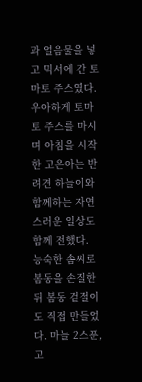과 얼음물을 넣고 믹서에 간 토마토 주스였다. 우아하게 토마토 주스를 마시며 아침을 시작한 고은아는 반려견 하늘이와 함께하는 자연스러운 일상도 함께 전했다.
능숙한 솜씨로 봄동을 손질한 뒤 봄동 겉절이도 직접 만들었다. 마늘 2스푼, 고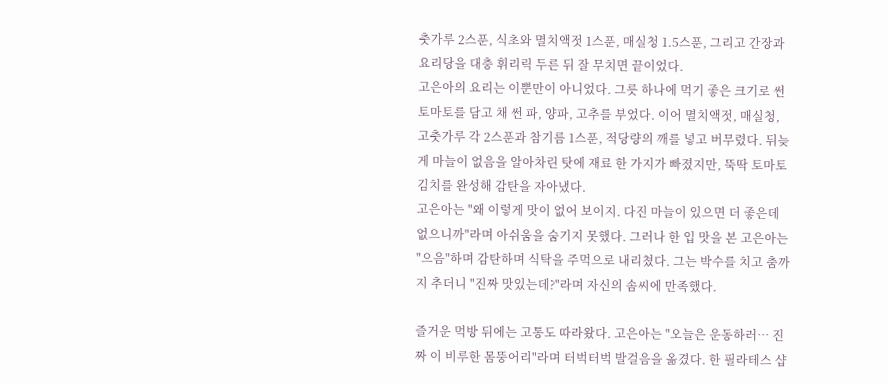춧가루 2스푼, 식초와 멸치액젓 1스푼, 매실청 1.5스푼, 그리고 간장과 요리당을 대충 휘리릭 두른 뒤 잘 무치면 끝이었다.
고은아의 요리는 이뿐만이 아니었다. 그릇 하나에 먹기 좋은 크기로 썬 토마토를 담고 채 썬 파, 양파, 고추를 부었다. 이어 멸치액젓, 매실청, 고춧가루 각 2스푼과 참기름 1스푼, 적당량의 깨를 넣고 버무렸다. 뒤늦게 마늘이 없음을 알아차린 탓에 재료 한 가지가 빠졌지만, 뚝딱 토마토 김치를 완성해 감탄을 자아냈다.
고은아는 "왜 이렇게 맛이 없어 보이지. 다진 마늘이 있으면 더 좋은데 없으니까"라며 아쉬움을 숨기지 못했다. 그러나 한 입 맛을 본 고은아는 "으음"하며 감탄하며 식탁을 주먹으로 내리쳤다. 그는 박수를 치고 춤까지 추더니 "진짜 맛있는데?"라며 자신의 솜씨에 만족했다.

즐거운 먹방 뒤에는 고통도 따라왔다. 고은아는 "오늘은 운동하러… 진짜 이 비루한 몸뚱어리"라며 터벅터벅 발걸음을 옮겼다. 한 필라테스 샵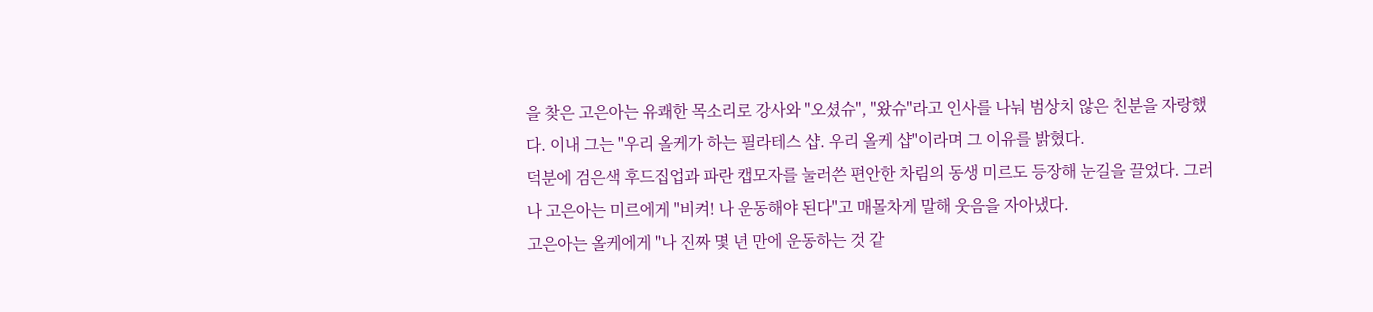을 찾은 고은아는 유쾌한 목소리로 강사와 "오셨슈", "왔슈"라고 인사를 나눠 범상치 않은 친분을 자랑했다. 이내 그는 "우리 올케가 하는 필라테스 샵. 우리 올케 샵"이라며 그 이유를 밝혔다.
덕분에 검은색 후드집업과 파란 캡모자를 눌러쓴 편안한 차림의 동생 미르도 등장해 눈길을 끌었다. 그러나 고은아는 미르에게 "비켜! 나 운동해야 된다"고 매몰차게 말해 웃음을 자아냈다.
고은아는 올케에게 "나 진짜 몇 년 만에 운동하는 것 같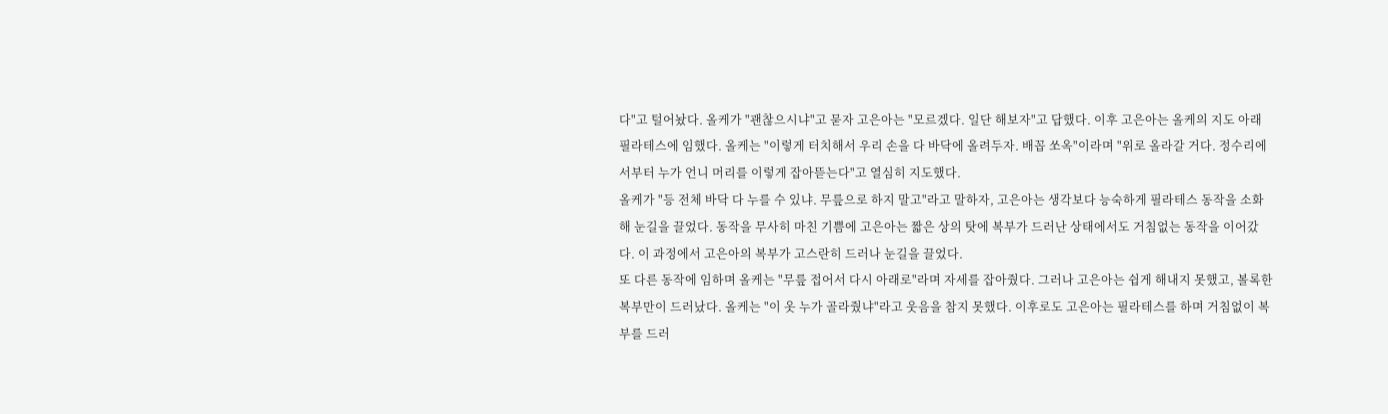다"고 털어놨다. 올케가 "괜찮으시냐"고 묻자 고은아는 "모르겠다. 일단 해보자"고 답했다. 이후 고은아는 올케의 지도 아래 필라테스에 임했다. 올케는 "이렇게 터치해서 우리 손을 다 바닥에 올려두자. 배꼽 쏘옥"이라며 "위로 올라갈 거다. 정수리에서부터 누가 언니 머리를 이렇게 잡아뜯는다"고 열심히 지도했다.
올케가 "등 전체 바닥 다 누를 수 있냐. 무릎으로 하지 말고"라고 말하자, 고은아는 생각보다 능숙하게 필라테스 동작을 소화해 눈길을 끌었다. 동작을 무사히 마친 기쁨에 고은아는 짧은 상의 탓에 복부가 드러난 상태에서도 거침없는 동작을 이어갔다. 이 과정에서 고은아의 복부가 고스란히 드러나 눈길을 끌었다.
또 다른 동작에 임하며 올케는 "무릎 접어서 다시 아래로"라며 자세를 잡아줬다. 그러나 고은아는 쉽게 해내지 못했고, 볼록한 복부만이 드러났다. 올케는 "이 옷 누가 골라줬냐"라고 웃음을 참지 못했다. 이후로도 고은아는 필라테스를 하며 거침없이 복부를 드러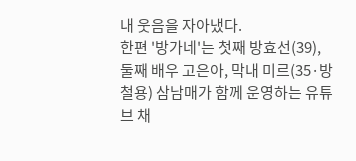내 웃음을 자아냈다.
한편 '방가네'는 첫째 방효선(39), 둘째 배우 고은아, 막내 미르(35·방철용) 삼남매가 함께 운영하는 유튜브 채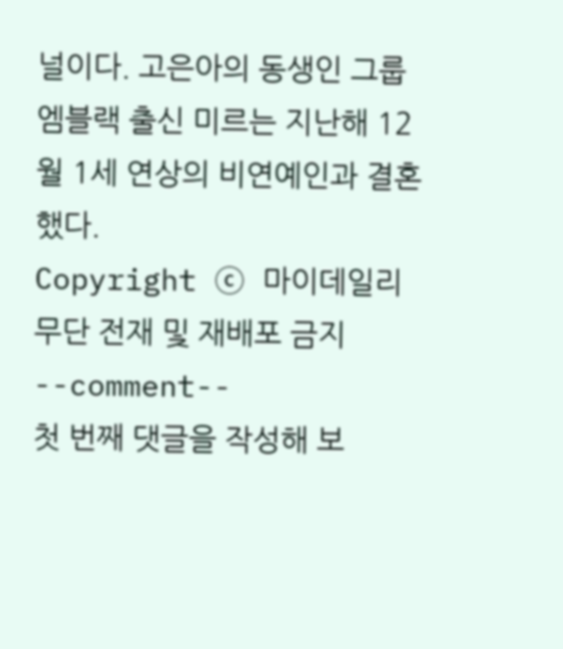널이다. 고은아의 동생인 그룹 엠블랙 출신 미르는 지난해 12월 1세 연상의 비연예인과 결혼했다.
Copyright ⓒ 마이데일리 무단 전재 및 재배포 금지
--comment--
첫 번째 댓글을 작성해 보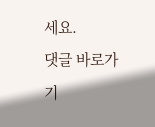세요.
댓글 바로가기